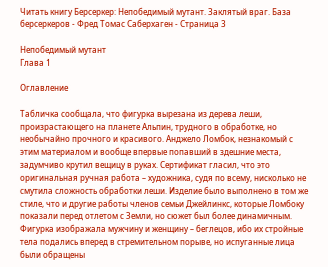Читать книгу Берсеркер: Непобедимый мутант. Заклятый враг. База берсеркеров - Фред Томас Саберхаген - Страница 3

Непобедимый мутант
Глава 1

Оглавление

Табличка сообщала, что фигурка вырезана из дерева леши, произрастающего на планете Альпин, трудного в обработке, но необычайно прочного и красивого. Анджело Ломбок, незнакомый с этим материалом и вообще впервые попавший в здешние места, задумчиво крутил вещицу в руках. Сертификат гласил, что это оригинальная ручная работа – художника, судя по всему, нисколько не смутила сложность обработки леши. Изделие было выполнено в том же стиле, что и другие работы членов семьи Джейлинкс, которые Ломбоку показали перед отлетом с Земли, но сюжет был более динамичным. Фигурка изображала мужчину и женщину – беглецов, ибо их стройные тела подались вперед в стремительном порыве, но испуганные лица были обращены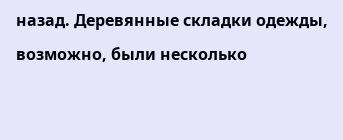назад. Деревянные складки одежды, возможно, были несколько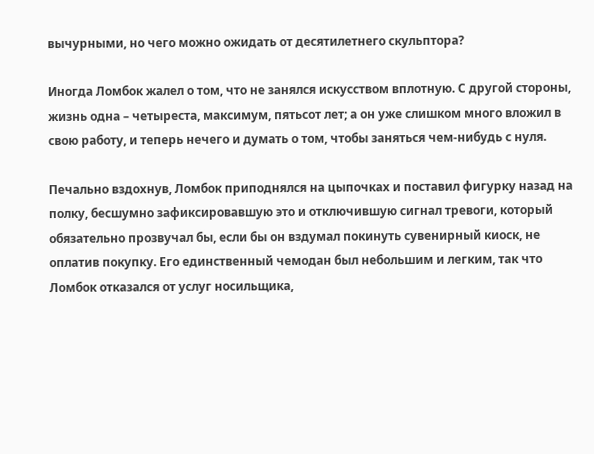вычурными, но чего можно ожидать от десятилетнего скульптора?

Иногда Ломбок жалел о том, что не занялся искусством вплотную. С другой стороны, жизнь одна – четыреста, максимум, пятьсот лет; а он уже слишком много вложил в свою работу, и теперь нечего и думать о том, чтобы заняться чем-нибудь с нуля.

Печально вздохнув, Ломбок приподнялся на цыпочках и поставил фигурку назад на полку, бесшумно зафиксировавшую это и отключившую сигнал тревоги, который обязательно прозвучал бы, если бы он вздумал покинуть сувенирный киоск, не оплатив покупку. Его единственный чемодан был небольшим и легким, так что Ломбок отказался от услуг носильщика,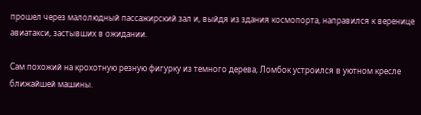прошел через малолюдный пассажирский зал и, выйдя из здания космопорта, направился к веренице авиатакси, застывших в ожидании.

Сам похожий на крохотную резную фигурку из темного дерева, Ломбок устроился в уютном кресле ближайшей машины.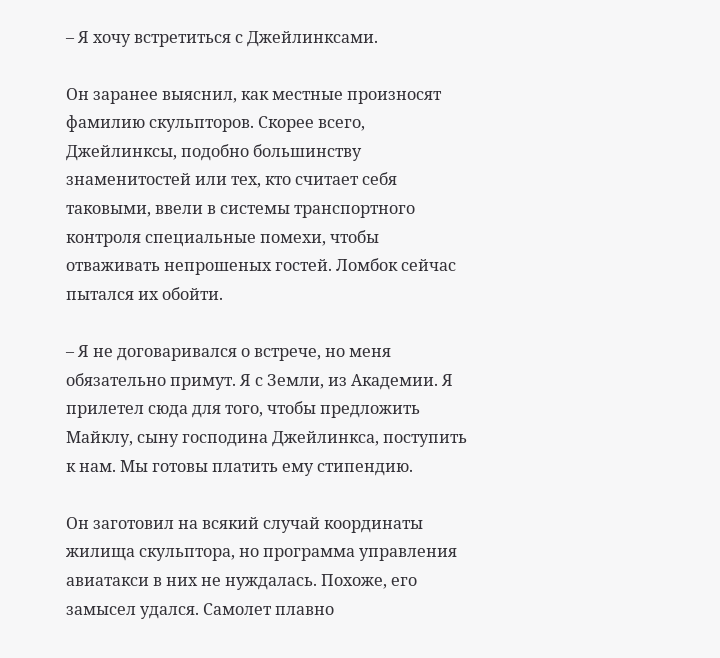– Я хочу встретиться с Джейлинксами.

Он заранее выяснил, как местные произносят фамилию скульпторов. Скорее всего, Джейлинксы, подобно большинству знаменитостей или тех, кто считает себя таковыми, ввели в системы транспортного контроля специальные помехи, чтобы отваживать непрошеных гостей. Ломбок сейчас пытался их обойти.

– Я не договаривался о встрече, но меня обязательно примут. Я с Земли, из Академии. Я прилетел сюда для того, чтобы предложить Майклу, сыну господина Джейлинкса, поступить к нам. Мы готовы платить ему стипендию.

Он заготовил на всякий случай координаты жилища скульптора, но программа управления авиатакси в них не нуждалась. Похоже, его замысел удался. Самолет плавно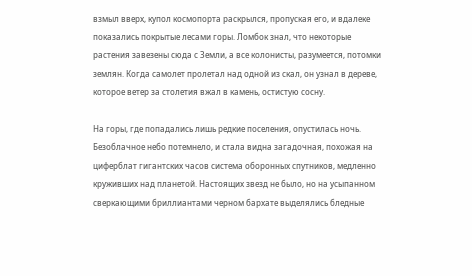взмыл вверх, купол космопорта раскрылся, пропуская его, и вдалеке показались покрытые лесами горы. Ломбок знал, что некоторые растения завезены сюда с Земли, а все колонисты, разумеется, потомки землян. Когда самолет пролетал над одной из скал, он узнал в дереве, которое ветер за столетия вжал в камень, остистую сосну.

На горы, где попадались лишь редкие поселения, опустилась ночь. Безоблачное небо потемнело, и стала видна загадочная, похожая на циферблат гигантских часов система оборонных спутников, медленно круживших над планетой. Настоящих звезд не было, но на усыпанном сверкающими бриллиантами черном бархате выделялись бледные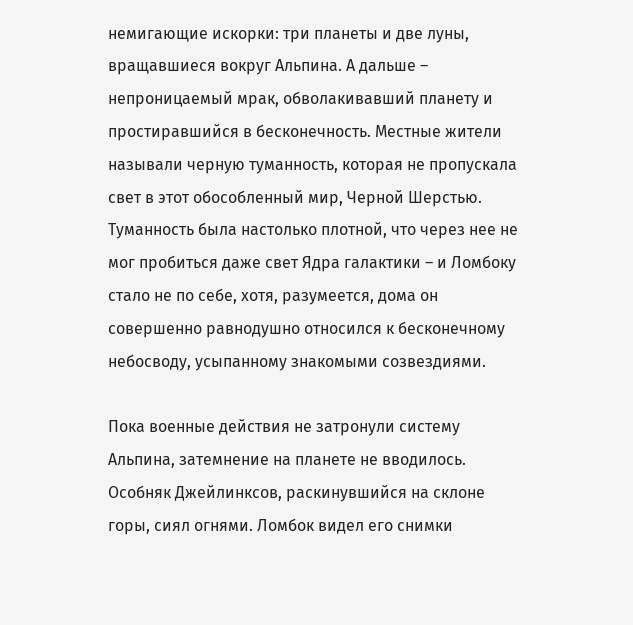немигающие искорки: три планеты и две луны, вращавшиеся вокруг Альпина. А дальше – непроницаемый мрак, обволакивавший планету и простиравшийся в бесконечность. Местные жители называли черную туманность, которая не пропускала свет в этот обособленный мир, Черной Шерстью. Туманность была настолько плотной, что через нее не мог пробиться даже свет Ядра галактики – и Ломбоку стало не по себе, хотя, разумеется, дома он совершенно равнодушно относился к бесконечному небосводу, усыпанному знакомыми созвездиями.

Пока военные действия не затронули систему Альпина, затемнение на планете не вводилось. Особняк Джейлинксов, раскинувшийся на склоне горы, сиял огнями. Ломбок видел его снимки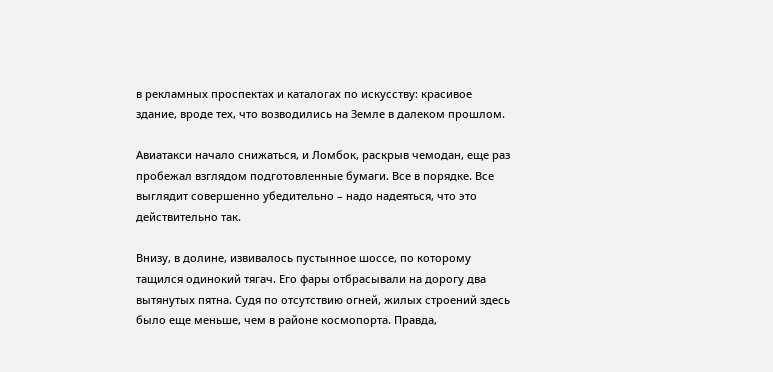в рекламных проспектах и каталогах по искусству: красивое здание, вроде тех, что возводились на Земле в далеком прошлом.

Авиатакси начало снижаться, и Ломбок, раскрыв чемодан, еще раз пробежал взглядом подготовленные бумаги. Все в порядке. Все выглядит совершенно убедительно – надо надеяться, что это действительно так.

Внизу, в долине, извивалось пустынное шоссе, по которому тащился одинокий тягач. Его фары отбрасывали на дорогу два вытянутых пятна. Судя по отсутствию огней, жилых строений здесь было еще меньше, чем в районе космопорта. Правда,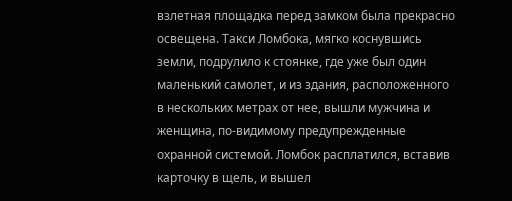взлетная площадка перед замком была прекрасно освещена. Такси Ломбока, мягко коснувшись земли, подрулило к стоянке, где уже был один маленький самолет, и из здания, расположенного в нескольких метрах от нее, вышли мужчина и женщина, по-видимому предупрежденные охранной системой. Ломбок расплатился, вставив карточку в щель, и вышел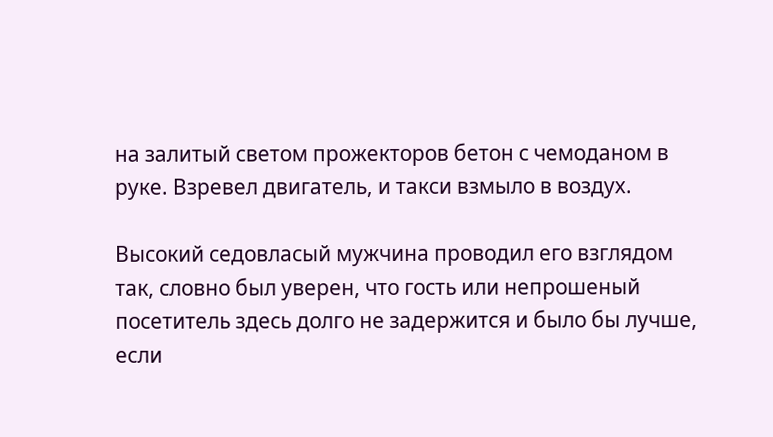на залитый светом прожекторов бетон с чемоданом в руке. Взревел двигатель, и такси взмыло в воздух.

Высокий седовласый мужчина проводил его взглядом так, словно был уверен, что гость или непрошеный посетитель здесь долго не задержится и было бы лучше, если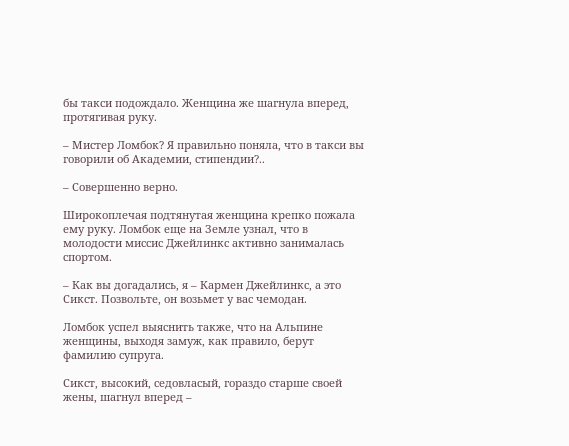бы такси подождало. Женщина же шагнула вперед, протягивая руку.

– Мистер Ломбок? Я правильно поняла, что в такси вы говорили об Академии, стипендии?..

– Совершенно верно.

Широкоплечая подтянутая женщина крепко пожала ему руку. Ломбок еще на Земле узнал, что в молодости миссис Джейлинкс активно занималась спортом.

– Как вы догадались, я – Кармен Джейлинкс, а это Сикст. Позвольте, он возьмет у вас чемодан.

Ломбок успел выяснить также, что на Альпине женщины, выходя замуж, как правило, берут фамилию супруга.

Сикст, высокий, седовласый, гораздо старше своей жены, шагнул вперед –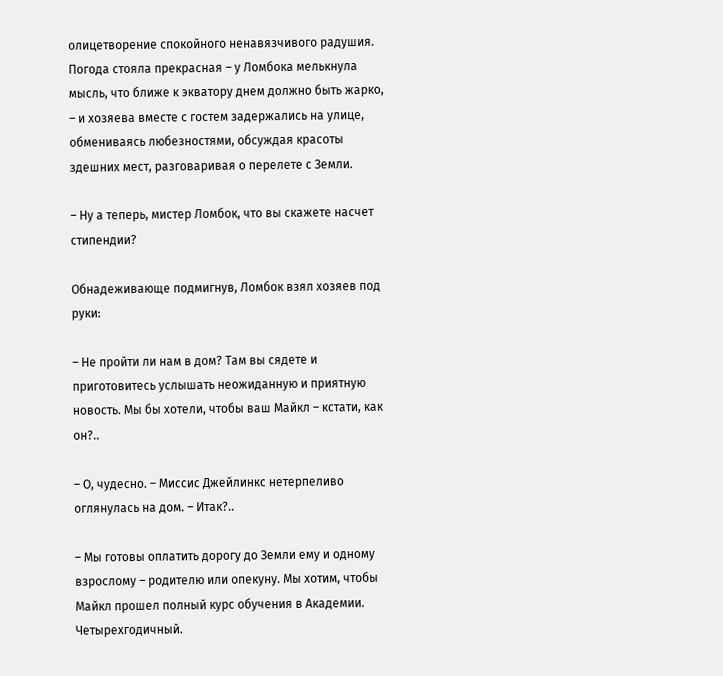олицетворение спокойного ненавязчивого радушия. Погода стояла прекрасная – у Ломбока мелькнула мысль, что ближе к экватору днем должно быть жарко, – и хозяева вместе с гостем задержались на улице, обмениваясь любезностями, обсуждая красоты здешних мест, разговаривая о перелете с Земли.

– Ну а теперь, мистер Ломбок, что вы скажете насчет стипендии?

Обнадеживающе подмигнув, Ломбок взял хозяев под руки:

– Не пройти ли нам в дом? Там вы сядете и приготовитесь услышать неожиданную и приятную новость. Мы бы хотели, чтобы ваш Майкл – кстати, как он?..

– О, чудесно. – Миссис Джейлинкс нетерпеливо оглянулась на дом. – Итак?..

– Мы готовы оплатить дорогу до Земли ему и одному взрослому – родителю или опекуну. Мы хотим, чтобы Майкл прошел полный курс обучения в Академии. Четырехгодичный.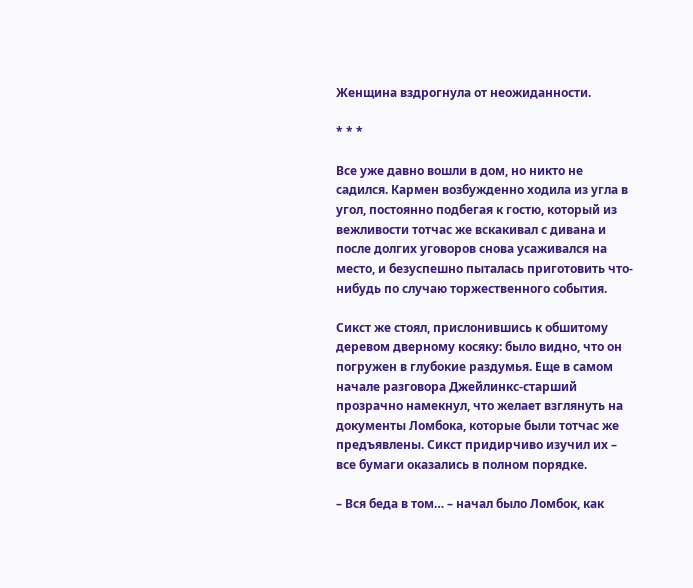Женщина вздрогнула от неожиданности.

* * *

Все уже давно вошли в дом, но никто не садился. Кармен возбужденно ходила из угла в угол, постоянно подбегая к гостю, который из вежливости тотчас же вскакивал с дивана и после долгих уговоров снова усаживался на место, и безуспешно пыталась приготовить что-нибудь по случаю торжественного события.

Сикст же стоял, прислонившись к обшитому деревом дверному косяку: было видно, что он погружен в глубокие раздумья. Еще в самом начале разговора Джейлинкс-старший прозрачно намекнул, что желает взглянуть на документы Ломбока, которые были тотчас же предъявлены. Сикст придирчиво изучил их – все бумаги оказались в полном порядке.

– Вся беда в том… – начал было Ломбок, как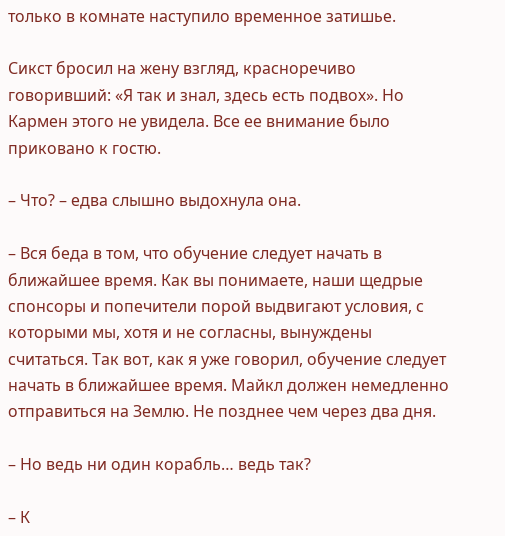только в комнате наступило временное затишье.

Сикст бросил на жену взгляд, красноречиво говоривший: «Я так и знал, здесь есть подвох». Но Кармен этого не увидела. Все ее внимание было приковано к гостю.

– Что? – едва слышно выдохнула она.

– Вся беда в том, что обучение следует начать в ближайшее время. Как вы понимаете, наши щедрые спонсоры и попечители порой выдвигают условия, с которыми мы, хотя и не согласны, вынуждены считаться. Так вот, как я уже говорил, обучение следует начать в ближайшее время. Майкл должен немедленно отправиться на Землю. Не позднее чем через два дня.

– Но ведь ни один корабль… ведь так?

– К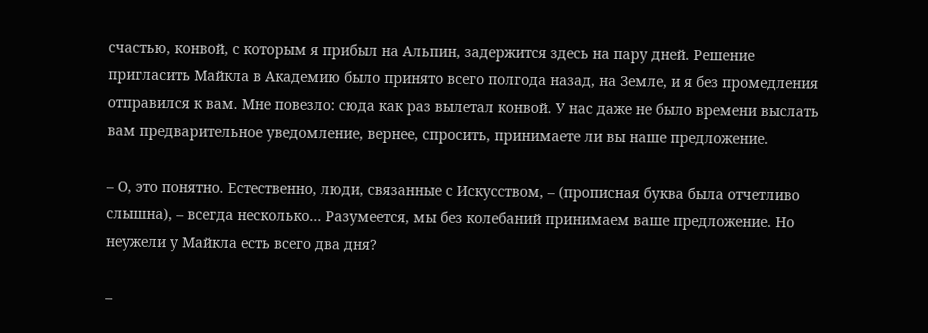счастью, конвой, с которым я прибыл на Альпин, задержится здесь на пару дней. Решение пригласить Майкла в Академию было принято всего полгода назад, на Земле, и я без промедления отправился к вам. Мне повезло: сюда как раз вылетал конвой. У нас даже не было времени выслать вам предварительное уведомление, вернее, спросить, принимаете ли вы наше предложение.

– О, это понятно. Естественно, люди, связанные с Искусством, – (прописная буква была отчетливо слышна), – всегда несколько… Разумеется, мы без колебаний принимаем ваше предложение. Но неужели у Майкла есть всего два дня?

–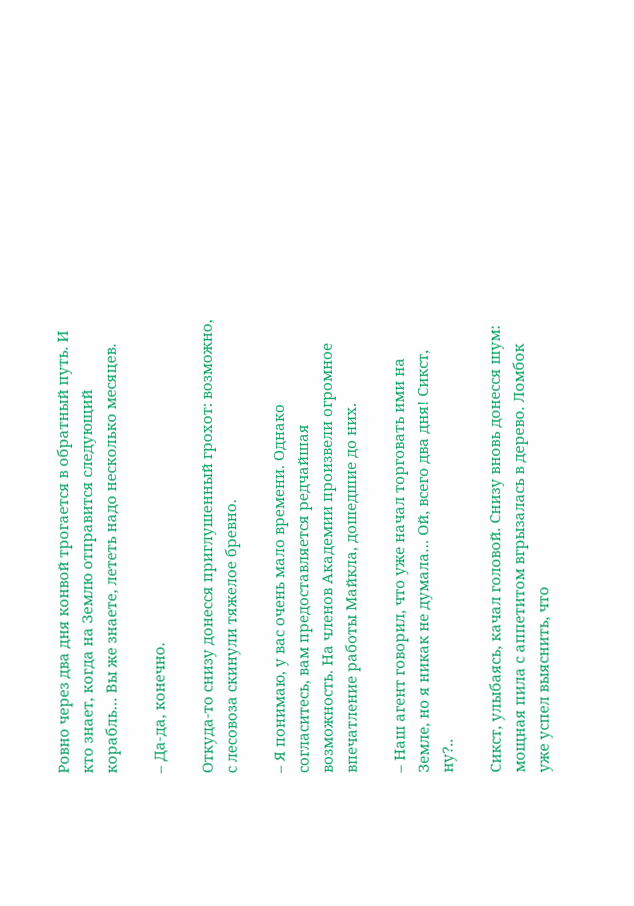Ровно через два дня конвой трогается в обратный путь. И кто знает, когда на Землю отправится следующий корабль… Вы же знаете, лететь надо несколько месяцев.

– Да-да, конечно.

Откуда-то снизу донесся приглушенный грохот: возможно, с лесовоза скинули тяжелое бревно.

– Я понимаю, у вас очень мало времени. Однако согласитесь, вам предоставляется редчайшая возможность. На членов Академии произвели огромное впечатление работы Майкла, дошедшие до них.

– Наш агент говорил, что уже начал торговать ими на Земле, но я никак не думала… Ой, всего два дня! Сикст, ну?..

Сикст, улыбаясь, качал головой. Снизу вновь донесся шум: мощная пила с аппетитом вгрызалась в дерево. Ломбок уже успел выяснить, что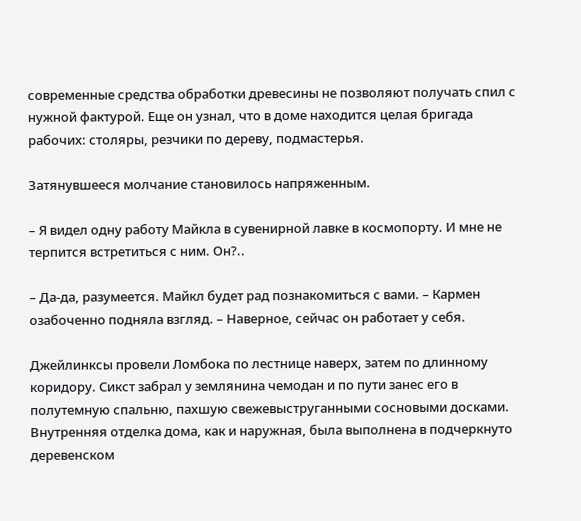современные средства обработки древесины не позволяют получать спил с нужной фактурой. Еще он узнал, что в доме находится целая бригада рабочих: столяры, резчики по дереву, подмастерья.

Затянувшееся молчание становилось напряженным.

– Я видел одну работу Майкла в сувенирной лавке в космопорту. И мне не терпится встретиться с ним. Он?..

– Да-да, разумеется. Майкл будет рад познакомиться с вами. – Кармен озабоченно подняла взгляд. – Наверное, сейчас он работает у себя.

Джейлинксы провели Ломбока по лестнице наверх, затем по длинному коридору. Сикст забрал у землянина чемодан и по пути занес его в полутемную спальню, пахшую свежевыструганными сосновыми досками. Внутренняя отделка дома, как и наружная, была выполнена в подчеркнуто деревенском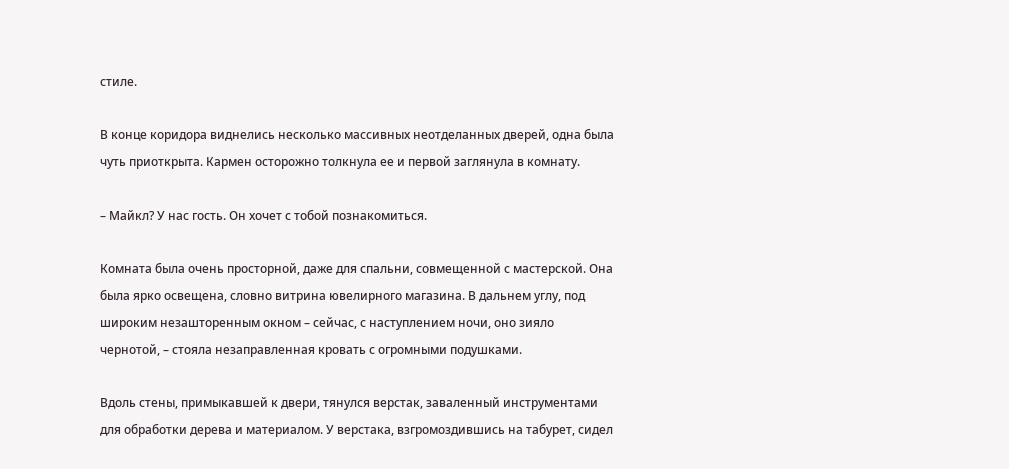стиле.

В конце коридора виднелись несколько массивных неотделанных дверей, одна была чуть приоткрыта. Кармен осторожно толкнула ее и первой заглянула в комнату.

– Майкл? У нас гость. Он хочет с тобой познакомиться.

Комната была очень просторной, даже для спальни, совмещенной с мастерской. Она была ярко освещена, словно витрина ювелирного магазина. В дальнем углу, под широким незашторенным окном – сейчас, с наступлением ночи, оно зияло чернотой, – стояла незаправленная кровать с огромными подушками.

Вдоль стены, примыкавшей к двери, тянулся верстак, заваленный инструментами для обработки дерева и материалом. У верстака, взгромоздившись на табурет, сидел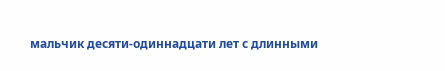мальчик десяти-одиннадцати лет с длинными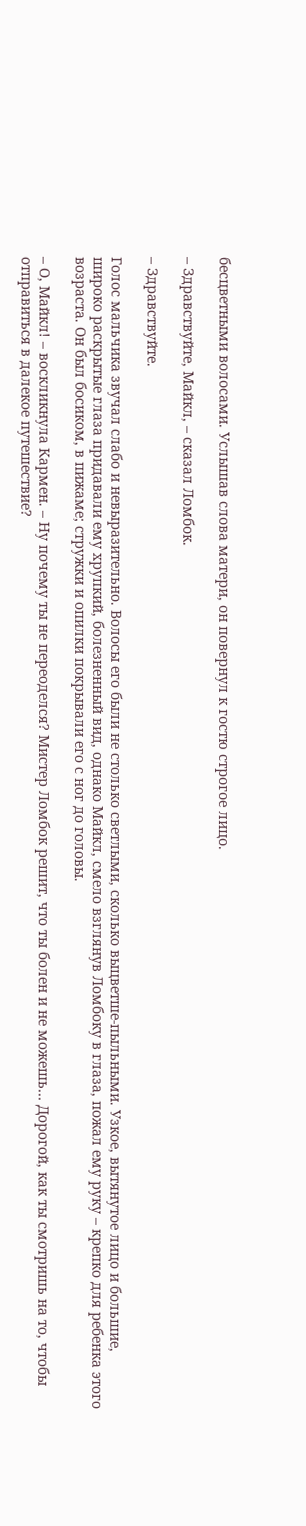бесцветными волосами. Услышав слова матери, он повернул к гостю строгое лицо.

– Здравствуйте, Майкл, – сказал Ломбок.

– Здравствуйте.

Голос мальчика звучал слабо и невыразительно. Волосы его были не столько светлыми, сколько выцветше-пыльными. Узкое, вытянутое лицо и большие, широко раскрытые глаза придавали ему хрупкий, болезненный вид, однако Майкл, смело взглянув Ломбоку в глаза, пожал ему руку – крепко для ребенка этого возраста. Он был босиком, в пижаме; стружки и опилки покрывали его с ног до головы.

– О, Майкл! – воскликнула Кармен. – Ну почему ты не переоделся? Мистер Ломбок решит, что ты болен и не можешь… Дорогой, как ты смотришь на то, чтобы отправиться в далекое путешествие?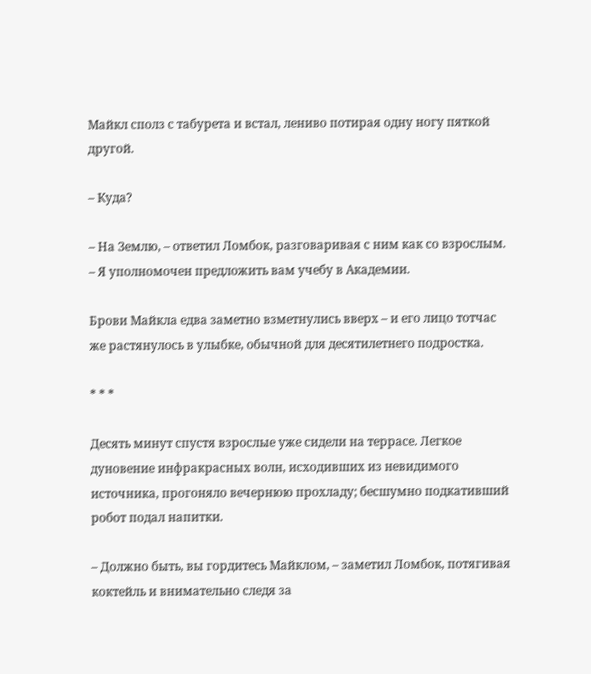Майкл сполз с табурета и встал, лениво потирая одну ногу пяткой другой.

– Куда?

– На Землю, – ответил Ломбок, разговаривая с ним как со взрослым. – Я уполномочен предложить вам учебу в Академии.

Брови Майкла едва заметно взметнулись вверх – и его лицо тотчас же растянулось в улыбке, обычной для десятилетнего подростка.

* * *

Десять минут спустя взрослые уже сидели на террасе. Легкое дуновение инфракрасных волн, исходивших из невидимого источника, прогоняло вечернюю прохладу; бесшумно подкативший робот подал напитки.

– Должно быть, вы гордитесь Майклом, – заметил Ломбок, потягивая коктейль и внимательно следя за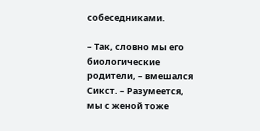собеседниками.

– Так, словно мы его биологические родители, – вмешался Сикст. – Разумеется, мы с женой тоже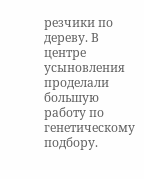резчики по дереву. В центре усыновления проделали большую работу по генетическому подбору.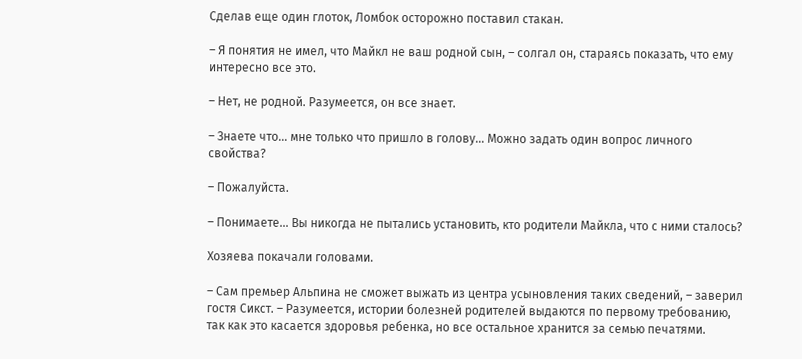Сделав еще один глоток, Ломбок осторожно поставил стакан.

– Я понятия не имел, что Майкл не ваш родной сын, – солгал он, стараясь показать, что ему интересно все это.

– Нет, не родной. Разумеется, он все знает.

– Знаете что… мне только что пришло в голову… Можно задать один вопрос личного свойства?

– Пожалуйста.

– Понимаете… Вы никогда не пытались установить, кто родители Майкла, что с ними сталось?

Хозяева покачали головами.

– Сам премьер Альпина не сможет выжать из центра усыновления таких сведений, – заверил гостя Сикст. – Разумеется, истории болезней родителей выдаются по первому требованию, так как это касается здоровья ребенка, но все остальное хранится за семью печатями.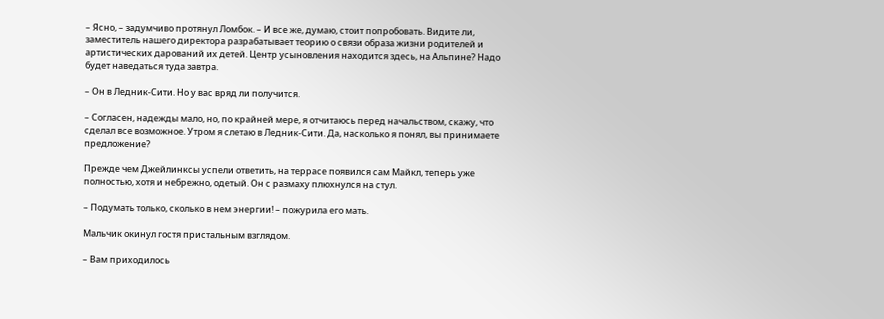– Ясно, – задумчиво протянул Ломбок. – И все же, думаю, стоит попробовать. Видите ли, заместитель нашего директора разрабатывает теорию о связи образа жизни родителей и артистических дарований их детей. Центр усыновления находится здесь, на Альпине? Надо будет наведаться туда завтра.

– Он в Ледник-Сити. Но у вас вряд ли получится.

– Согласен, надежды мало, но, по крайней мере, я отчитаюсь перед начальством, скажу, что сделал все возможное. Утром я слетаю в Ледник-Сити. Да, насколько я понял, вы принимаете предложение?

Прежде чем Джейлинксы успели ответить, на террасе появился сам Майкл, теперь уже полностью, хотя и небрежно, одетый. Он с размаху плюхнулся на стул.

– Подумать только, сколько в нем энергии! – пожурила его мать.

Мальчик окинул гостя пристальным взглядом.

– Вам приходилось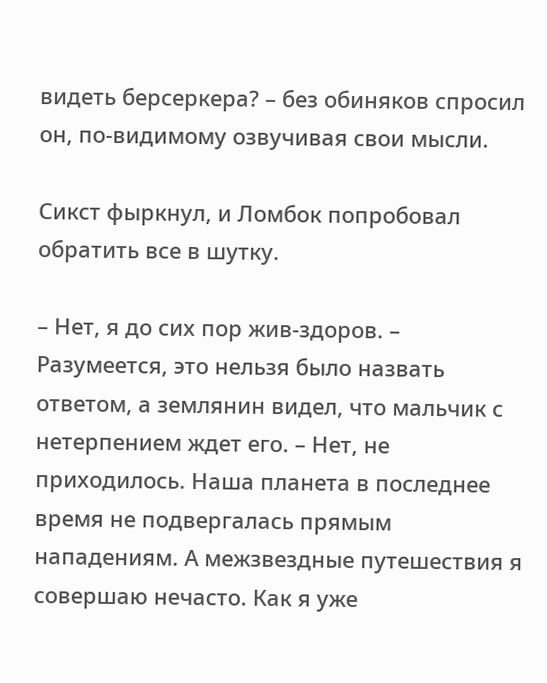видеть берсеркера? – без обиняков спросил он, по-видимому озвучивая свои мысли.

Сикст фыркнул, и Ломбок попробовал обратить все в шутку.

– Нет, я до сих пор жив-здоров. – Разумеется, это нельзя было назвать ответом, а землянин видел, что мальчик с нетерпением ждет его. – Нет, не приходилось. Наша планета в последнее время не подвергалась прямым нападениям. А межзвездные путешествия я совершаю нечасто. Как я уже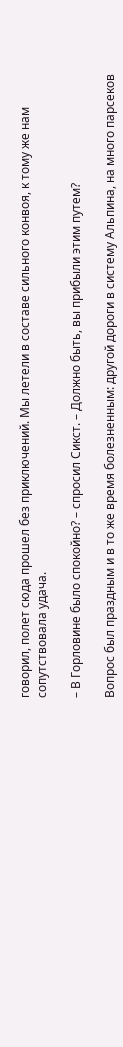говорил, полет сюда прошел без приключений. Мы летели в составе сильного конвоя, к тому же нам сопутствовала удача.

– В Горловине было спокойно? – спросил Сикст. – Должно быть, вы прибыли этим путем?

Вопрос был праздным и в то же время болезненным: другой дороги в систему Альпина, на много парсеков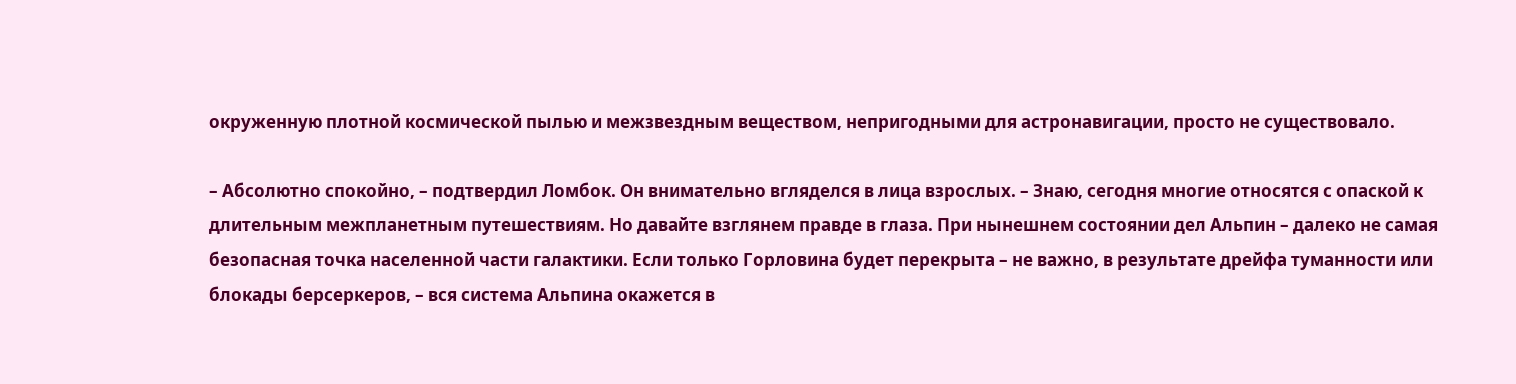окруженную плотной космической пылью и межзвездным веществом, непригодными для астронавигации, просто не существовало.

– Абсолютно спокойно, – подтвердил Ломбок. Он внимательно вгляделся в лица взрослых. – Знаю, сегодня многие относятся с опаской к длительным межпланетным путешествиям. Но давайте взглянем правде в глаза. При нынешнем состоянии дел Альпин – далеко не самая безопасная точка населенной части галактики. Если только Горловина будет перекрыта – не важно, в результате дрейфа туманности или блокады берсеркеров, – вся система Альпина окажется в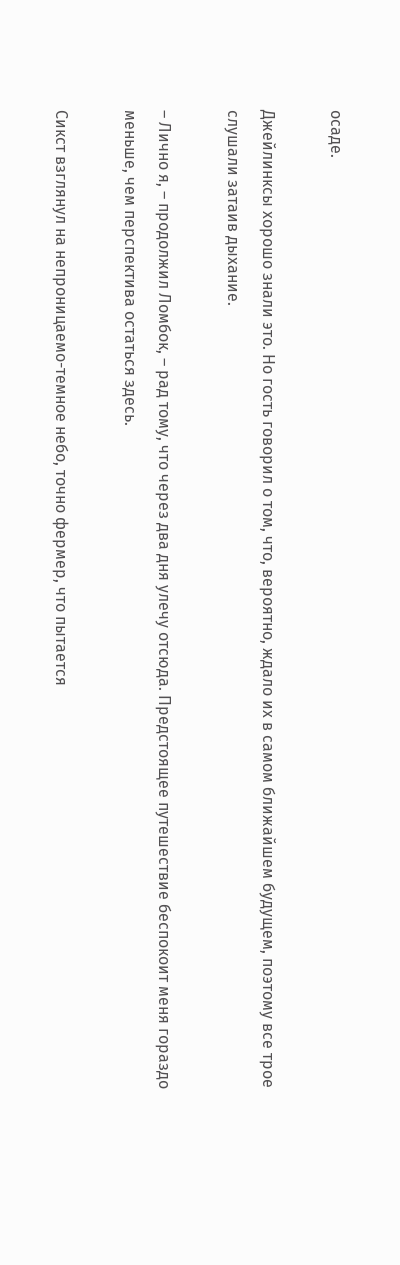осаде.

Джейлинксы хорошо знали это. Но гость говорил о том, что, вероятно, ждало их в самом ближайшем будущем, поэтому все трое слушали затаив дыхание.

– Лично я, – продолжил Ломбок, – рад тому, что через два дня улечу отсюда. Предстоящее путешествие беспокоит меня гораздо меньше, чем перспектива остаться здесь.

Сикст взглянул на непроницаемо-темное небо, точно фермер, что пытается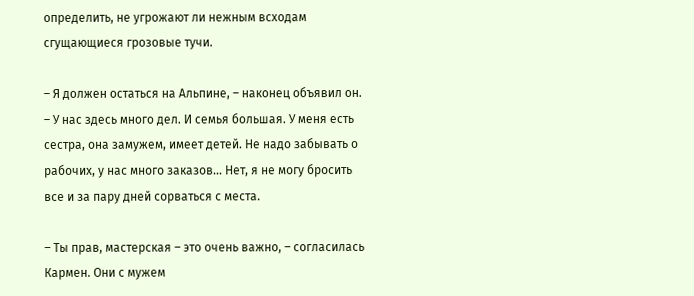определить, не угрожают ли нежным всходам сгущающиеся грозовые тучи.

– Я должен остаться на Альпине, – наконец объявил он. – У нас здесь много дел. И семья большая. У меня есть сестра, она замужем, имеет детей. Не надо забывать о рабочих, у нас много заказов… Нет, я не могу бросить все и за пару дней сорваться с места.

– Ты прав, мастерская – это очень важно, – согласилась Кармен. Они с мужем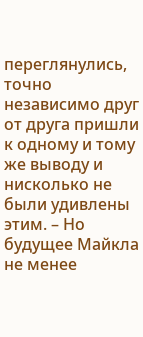переглянулись, точно независимо друг от друга пришли к одному и тому же выводу и нисколько не были удивлены этим. – Но будущее Майкла не менее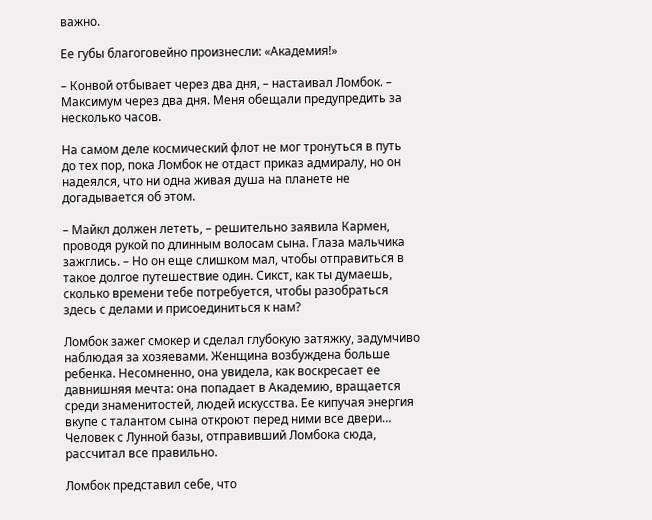важно.

Ее губы благоговейно произнесли: «Академия!»

– Конвой отбывает через два дня, – настаивал Ломбок. – Максимум через два дня. Меня обещали предупредить за несколько часов.

На самом деле космический флот не мог тронуться в путь до тех пор, пока Ломбок не отдаст приказ адмиралу, но он надеялся, что ни одна живая душа на планете не догадывается об этом.

– Майкл должен лететь, – решительно заявила Кармен, проводя рукой по длинным волосам сына. Глаза мальчика зажглись. – Но он еще слишком мал, чтобы отправиться в такое долгое путешествие один. Сикст, как ты думаешь, сколько времени тебе потребуется, чтобы разобраться здесь с делами и присоединиться к нам?

Ломбок зажег смокер и сделал глубокую затяжку, задумчиво наблюдая за хозяевами. Женщина возбуждена больше ребенка. Несомненно, она увидела, как воскресает ее давнишняя мечта: она попадает в Академию, вращается среди знаменитостей, людей искусства. Ее кипучая энергия вкупе с талантом сына откроют перед ними все двери… Человек с Лунной базы, отправивший Ломбока сюда, рассчитал все правильно.

Ломбок представил себе, что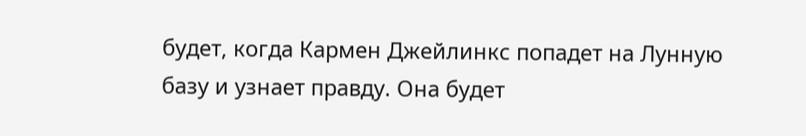будет, когда Кармен Джейлинкс попадет на Лунную базу и узнает правду. Она будет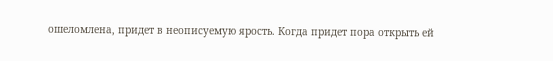ошеломлена, придет в неописуемую ярость. Когда придет пора открыть ей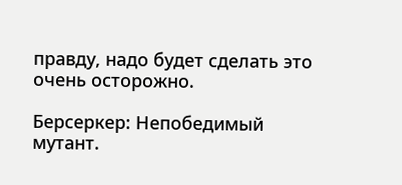правду, надо будет сделать это очень осторожно.

Берсеркер: Непобедимый мутант.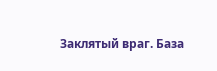Заклятый враг. База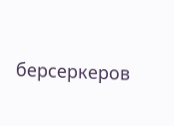берсеркеров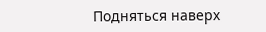Подняться наверх